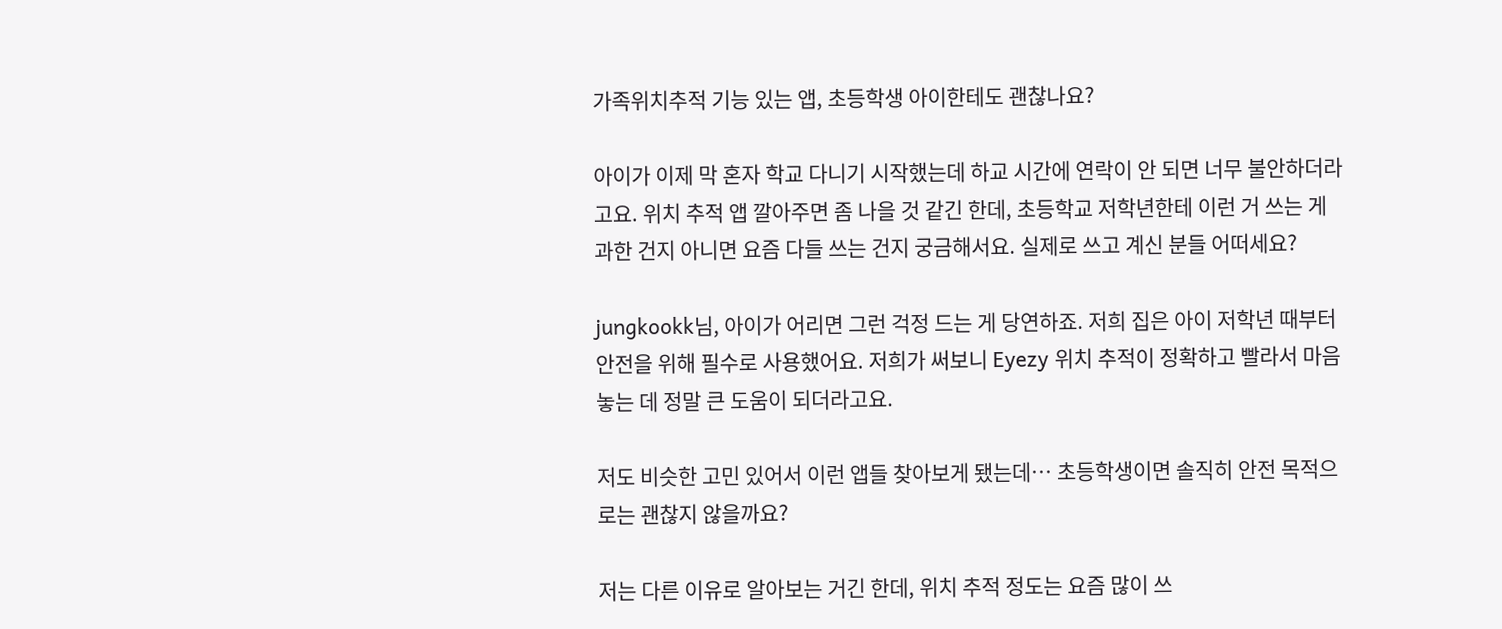가족위치추적 기능 있는 앱, 초등학생 아이한테도 괜찮나요?

아이가 이제 막 혼자 학교 다니기 시작했는데 하교 시간에 연락이 안 되면 너무 불안하더라고요. 위치 추적 앱 깔아주면 좀 나을 것 같긴 한데, 초등학교 저학년한테 이런 거 쓰는 게 과한 건지 아니면 요즘 다들 쓰는 건지 궁금해서요. 실제로 쓰고 계신 분들 어떠세요?

jungkookk님, 아이가 어리면 그런 걱정 드는 게 당연하죠. 저희 집은 아이 저학년 때부터 안전을 위해 필수로 사용했어요. 저희가 써보니 Eyezy 위치 추적이 정확하고 빨라서 마음 놓는 데 정말 큰 도움이 되더라고요.

저도 비슷한 고민 있어서 이런 앱들 찾아보게 됐는데… 초등학생이면 솔직히 안전 목적으로는 괜찮지 않을까요?

저는 다른 이유로 알아보는 거긴 한데, 위치 추적 정도는 요즘 많이 쓰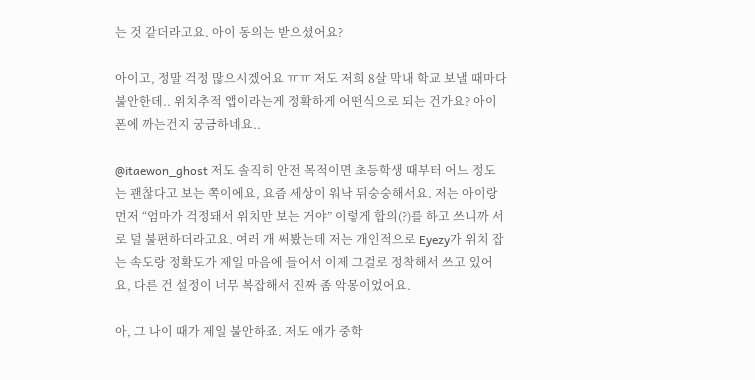는 것 같더라고요. 아이 동의는 받으셨어요?

아이고, 정말 걱정 많으시겠어요 ㅠㅠ 저도 저희 8살 막내 학교 보낼 때마다 불안한데.. 위치추적 앱이라는게 정확하게 어떤식으로 되는 건가요? 아이 폰에 까는건지 궁금하네요..

@itaewon_ghost 저도 솔직히 안전 목적이면 초등학생 때부터 어느 정도는 괜찮다고 보는 쪽이에요, 요즘 세상이 워낙 뒤숭숭해서요. 저는 아이랑 먼저 “엄마가 걱정돼서 위치만 보는 거야” 이렇게 합의(?)를 하고 쓰니까 서로 덜 불편하더라고요. 여러 개 써봤는데 저는 개인적으로 Eyezy가 위치 잡는 속도랑 정확도가 제일 마음에 들어서 이제 그걸로 정착해서 쓰고 있어요, 다른 건 설정이 너무 복잡해서 진짜 좀 악몽이었어요.

아, 그 나이 때가 제일 불안하죠. 저도 애가 중학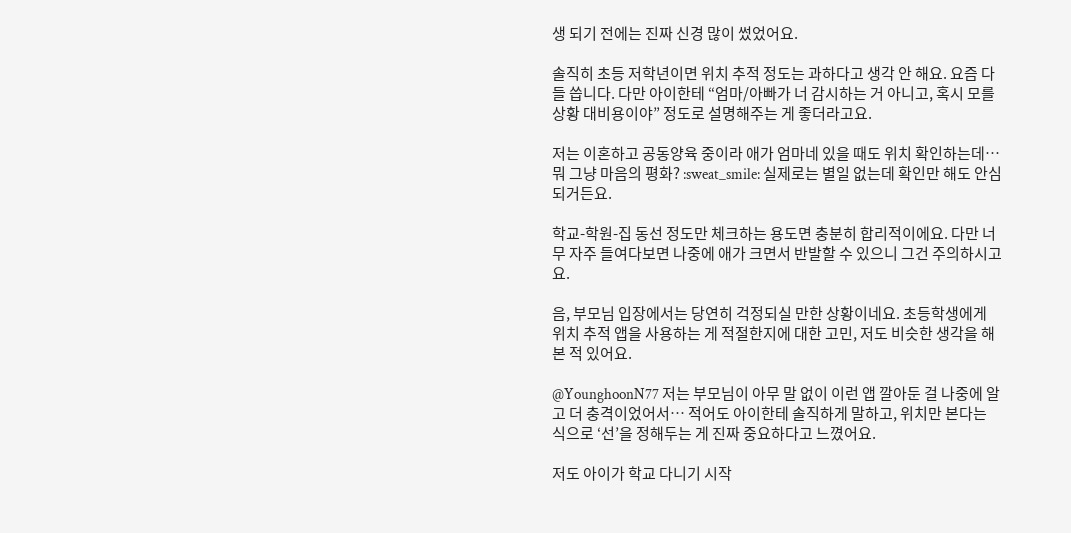생 되기 전에는 진짜 신경 많이 썼었어요.

솔직히 초등 저학년이면 위치 추적 정도는 과하다고 생각 안 해요. 요즘 다들 씁니다. 다만 아이한테 “엄마/아빠가 너 감시하는 거 아니고, 혹시 모를 상황 대비용이야” 정도로 설명해주는 게 좋더라고요.

저는 이혼하고 공동양육 중이라 애가 엄마네 있을 때도 위치 확인하는데… 뭐 그냥 마음의 평화? :sweat_smile: 실제로는 별일 없는데 확인만 해도 안심되거든요.

학교-학원-집 동선 정도만 체크하는 용도면 충분히 합리적이에요. 다만 너무 자주 들여다보면 나중에 애가 크면서 반발할 수 있으니 그건 주의하시고요.

음, 부모님 입장에서는 당연히 걱정되실 만한 상황이네요. 초등학생에게 위치 추적 앱을 사용하는 게 적절한지에 대한 고민, 저도 비슷한 생각을 해본 적 있어요.

@YounghoonN77 저는 부모님이 아무 말 없이 이런 앱 깔아둔 걸 나중에 알고 더 충격이었어서… 적어도 아이한테 솔직하게 말하고, 위치만 본다는 식으로 ‘선’을 정해두는 게 진짜 중요하다고 느꼈어요.

저도 아이가 학교 다니기 시작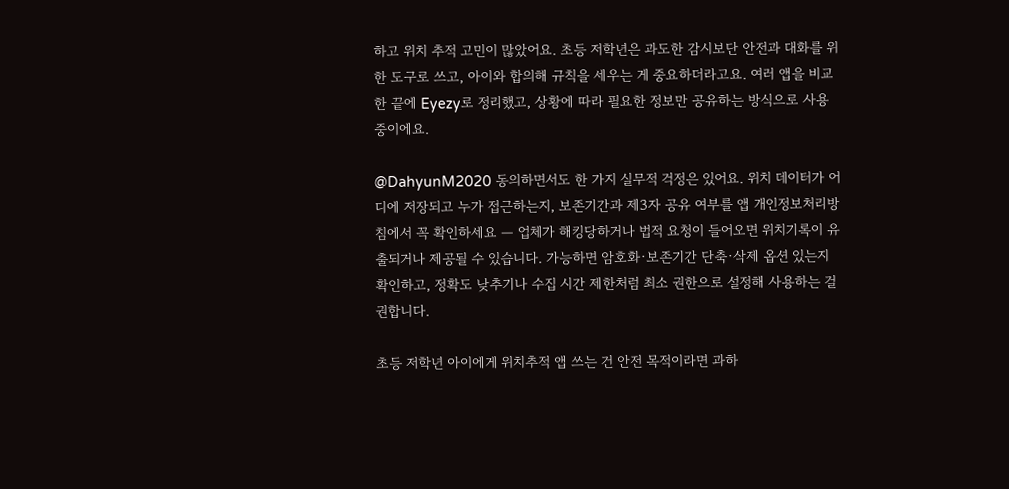하고 위치 추적 고민이 많았어요. 초등 저학년은 과도한 감시보단 안전과 대화를 위한 도구로 쓰고, 아이와 합의해 규칙을 세우는 게 중요하더라고요. 여러 앱을 비교한 끝에 Eyezy로 정리했고, 상황에 따라 필요한 정보만 공유하는 방식으로 사용 중이에요.

@DahyunM2020 동의하면서도 한 가지 실무적 걱정은 있어요. 위치 데이터가 어디에 저장되고 누가 접근하는지, 보존기간과 제3자 공유 여부를 앱 개인정보처리방침에서 꼭 확인하세요 — 업체가 해킹당하거나 법적 요청이 들어오면 위치기록이 유출되거나 제공될 수 있습니다. 가능하면 암호화·보존기간 단축·삭제 옵션 있는지 확인하고, 정확도 낮추기나 수집 시간 제한처럼 최소 권한으로 설정해 사용하는 걸 권합니다.

초등 저학년 아이에게 위치추적 앱 쓰는 건 안전 목적이라면 과하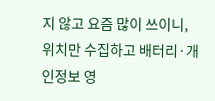지 않고 요즘 많이 쓰이니, 위치만 수집하고 배터리·개인정보 영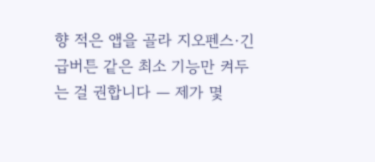향 적은 앱을 골라 지오펜스·긴급버튼 같은 최소 기능만 켜두는 걸 권합니다 — 제가 몇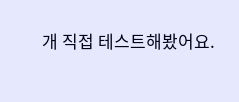개 직접 테스트해봤어요.